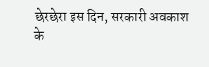छेरछेरा इस दिन, सरकारी अवकाश के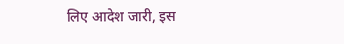लिए आदेश जारी, इस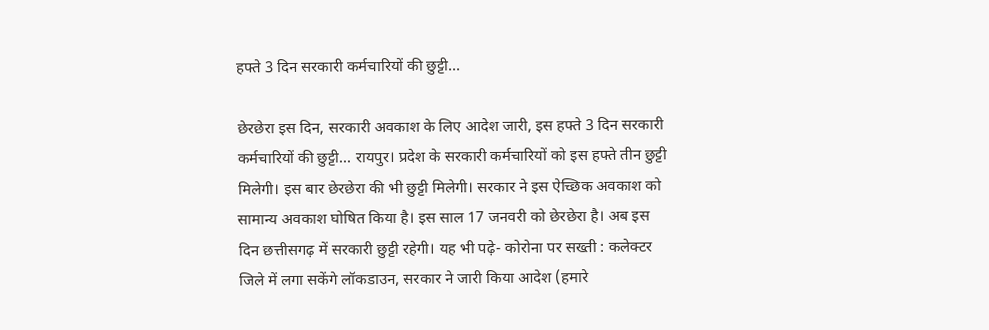हफ्ते 3 दिन सरकारी कर्मचारियों की छुट्टी...

छेरछेरा इस दिन, सरकारी अवकाश के लिए आदेश जारी, इस हफ्ते 3 दिन सरकारी कर्मचारियों की छुट्टी... रायपुर। प्रदेश के सरकारी कर्मचारियों को इस हफ्ते तीन छुट्टी मिलेगी। इस बार छेरछेरा की भी छुट्टी मिलेगी। सरकार ने इस ऐच्छिक अवकाश को सामान्य अवकाश घोषित किया है। इस साल 17 जनवरी को छेरछेरा है। अब इस दिन छत्तीसगढ़ में सरकारी छुट्टी रहेगी। यह भी पढ़े- कोरोना पर सख्ती : कलेक्टर जिले में लगा सकेंगे लॉकडाउन, सरकार ने जारी किया आदेश (हमारे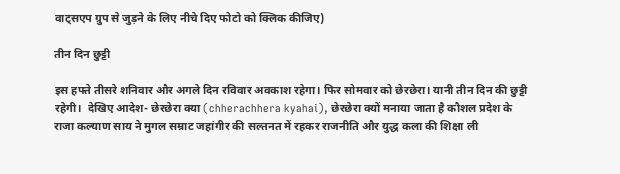वाट्सएप ग्रुप से जुड़ने के लिए नीचे दिए फोटो को क्लिक कीजिए)

तीन दिन छुट्टी

इस हफ्ते तीसरे शनिवार और अगले दिन रविवार अवकाश रहेगा। फिर सोमवार को छेरछेरा। यानी तीन दिन की छुट्टी रहेगी।  देखिए आदेश- छेरछेरा क्या (chherachhera kyahai), छेरछेरा क्यों मनाया जाता है कौशल प्रदेश के राजा कल्याण साय ने मुगल सम्राट जहांगीर की सल्तनत में रहकर राजनीति और युद्ध कला की शिक्षा ली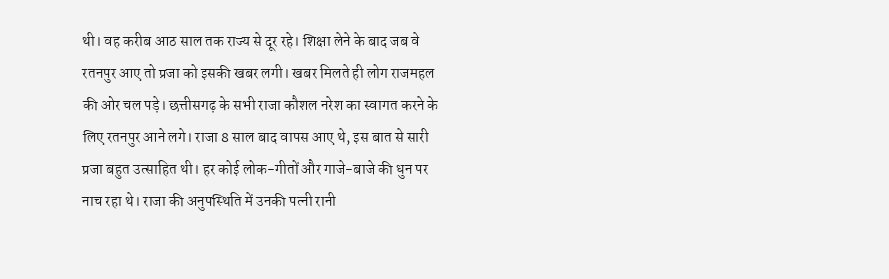थी। वह करीब आठ साल तक राज्य से दूर रहे। शिक्षा लेने के बाद जब वे रतनपुर आए तो प्रजा को इसकी खबर लगी। खबर मिलते ही लोग राजमहल की ओर चल पड़े। छत्तीसगढ़ के सभी राजा कौशल नरेश का स्वागत करने के लिए रतनपुर आने लगे। राजा 8 साल बाद वापस आए थे, इस बात से सारी प्रजा बहुत उत्साहित थी। हर कोई लोक-गीतों और गाजे-बाजे की धुन पर नाच रहा थे। राजा की अनुपस्थिति में उनकी पत्नी रानी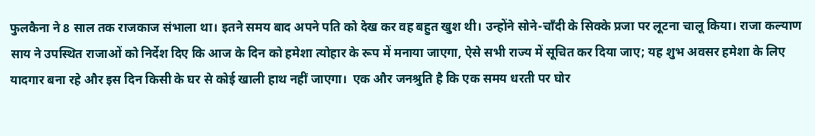फुलकैना ने 8 साल तक राजकाज संभाला था। इतने समय बाद अपने पति को देख कर वह बहुत खुश थी। उन्होंने सोने-चाँदी के सिक्के प्रजा पर लूटना चालू किया। राजा कल्याण साय ने उपस्थित राजाओं को निर्देश दिए कि आज के दिन को हमेशा त्योहार के रूप में मनाया जाएगा, ऐसे सभी राज्य में सूचित कर दिया जाए; यह शुभ अवसर हमेशा के लिए यादगार बना रहे और इस दिन किसी के घर से कोई खाली हाथ नहीं जाएगा।  एक और जनश्रुति है कि एक समय धरती पर घोर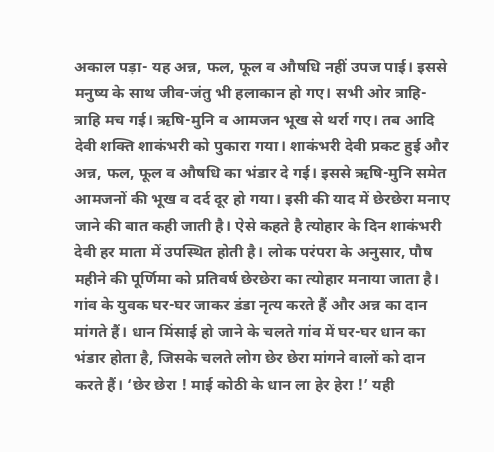अकाल पड़ा- यह अन्न, फल, फूल व औषधि नहीं उपज पाई। इससे मनुष्य के साथ जीव-जंतु भी हलाकान हो गए। सभी ओर त्राहि-त्राहि मच गई। ऋषि-मुनि व आमजन भूख से थर्रा गए। तब आदि देवी शक्ति शाकंभरी को पुकारा गया। शाकंभरी देवी प्रकट हुई और अन्न, फल, फूल व औषधि का भंडार दे गई। इससे ऋषि-मुनि समेत आमजनों की भूख व दर्द दूर हो गया। इसी की याद में छेरछेरा मनाए जाने की बात कही जाती है। ऐसे कहते है त्योहार के दिन शाकंभरी देवी हर माता में उपस्थित होती है। लोक परंपरा के अनुसार, पौष महीने की पूर्णिमा को प्रतिवर्ष छेरछेरा का त्योहार मनाया जाता है। गांव के युवक घर-घर जाकर डंडा नृत्य करते हैं और अन्न का दान मांगते हैं। धान मिंसाई हो जाने के चलते गांव में घर-घर धान का भंडार होता है, जिसके चलते लोग छेर छेरा मांगने वालों को दान करते हैं। ‘छेर छेरा ! माई कोठी के धान ला हेर हेरा !’ यही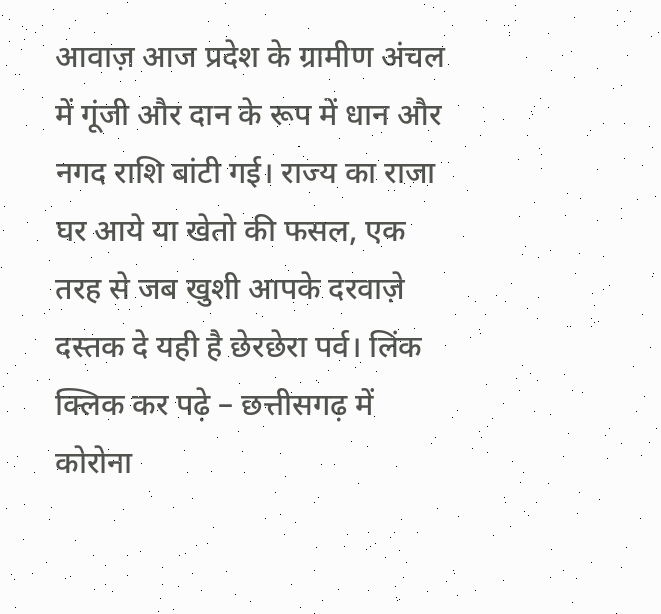आवाज़ आज प्रदेश के ग्रामीण अंचल में गूंजी और दान के रूप में धान और नगद राशि बांटी गई। राज्य का राजा घर आये या खेतो की फसल, एक तरह से जब खुशी आपके दरवाज़े दस्तक दे यही है छेरछेरा पर्व। लिंक क्लिक कर पढ़े – छत्तीसगढ़ में कोरोना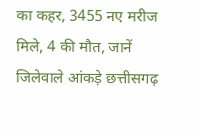का कहर, 3455 नए मरीज मिले, 4 की मौत, जानें जिलेवाले आंकड़े छत्तीसगढ़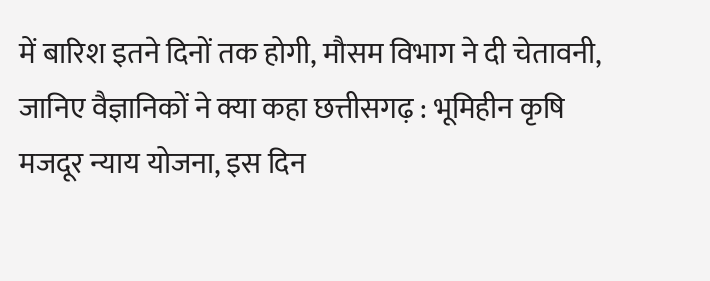में बारिश इतने दिनों तक होगी, मौसम विभाग ने दी चेतावनी, जानिए वैज्ञानिकों ने क्या कहा छत्तीसगढ़ : भूमिहीन कृषि मजदूर न्याय योजना, इस दिन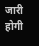जारी होगी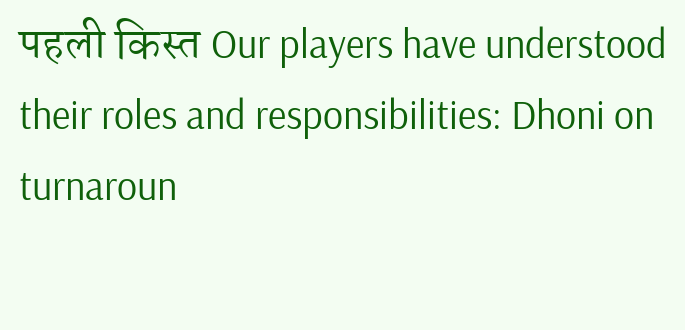पहली किस्त Our players have understood their roles and responsibilities: Dhoni on turnaroun